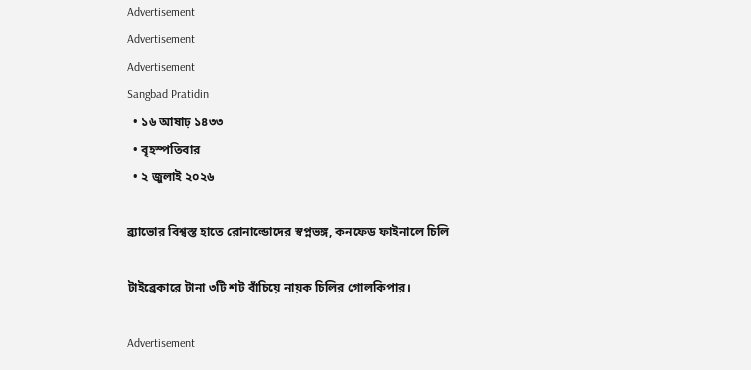Advertisement
Advertisement
Advertisement
Sangbad Pratidin
  • ১৬ আষাঢ় ১৪৩৩
  • বৃহস্পতিবার
  • ২ জুলাই ২০২৬

ব্র্যাভোর বিশ্বস্ত হাতে রোনাল্ডোদের স্বপ্নভঙ্গ, কনফেড ফাইনালে চিলি

টাইব্রেকারে টানা ৩টি শট বাঁচিয়ে নায়ক চিলির গোলকিপার।

Advertisement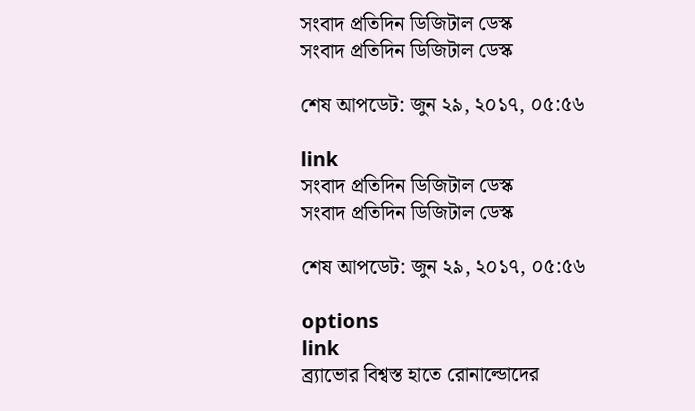সংবাদ প্রতিদিন ডিজিটাল ডেস্ক
সংবাদ প্রতিদিন ডিজিটাল ডেস্ক

শেষ আপডেট: জুন ২৯, ২০১৭, ০৫:৫৬

link
সংবাদ প্রতিদিন ডিজিটাল ডেস্ক
সংবাদ প্রতিদিন ডিজিটাল ডেস্ক

শেষ আপডেট: জুন ২৯, ২০১৭, ০৫:৫৬

options
link
ব্র্যাভোর বিশ্বস্ত হাতে রোনাল্ডোদের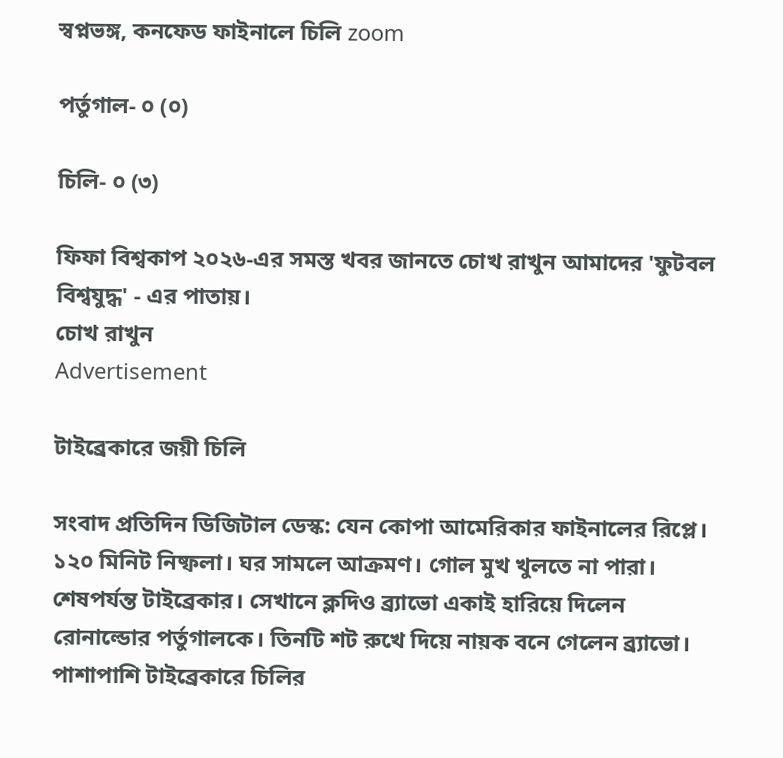স্বপ্নভঙ্গ, কনফেড ফাইনালে চিলি zoom

পর্তুগাল- ০ (০)

চিলি- ০ (৩)

ফিফা বিশ্বকাপ ২০২৬-এর সমস্ত খবর জানতে চোখ রাখুন আমাদের 'ফুটবল বিশ্বযুদ্ধ' - এর পাতায়।
চোখ রাখুন
Advertisement

টাইব্রেকারে জয়ী চিলি

সংবাদ প্রতিদিন ডিজিটাল ডেস্ক: যেন কোপা আমেরিকার ফাইনালের রিপ্লে। ১২০ মিনিট নিষ্ফলা। ঘর সামলে আক্রমণ। গোল মুখ খুলতে না পারা। শেষপর্যন্ত টাইব্রেকার। সেখানে ক্লদিও ব্র্যাভো একাই হারিয়ে দিলেন রোনাল্ডোর পর্তুগালকে। তিনটি শট রুখে দিয়ে নায়ক বনে গেলেন ব্র্যাভো। পাশাপাশি টাইব্রেকারে চিলির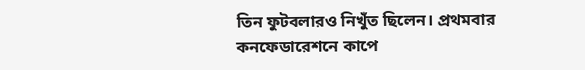তিন ফুটবলারও নিখুঁত ছিলেন। প্রথমবার কনফেডারেশনে কাপে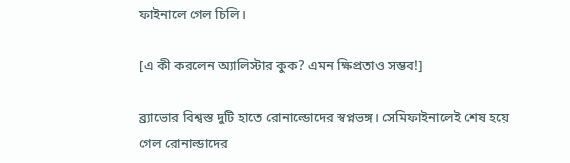ফাইনালে গেল চিলি।

[এ কী করলেন অ্যালিস্টার কুক? এমন ক্ষিপ্রতাও সম্ভব!]

ব্র্যাভোর বিশ্বস্ত দুটি হাতে রোনাল্ডোদের স্বপ্নভঙ্গ। সেমিফাইনালেই শেষ হয়ে গেল রোনাল্ডাদের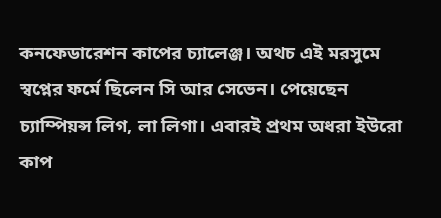কনফেডারেশন কাপের চ্যালেঞ্জ। অথচ এই মরসুমে স্বপ্নের ফর্মে ছিলেন সি আর সেভেন। পেয়েছেন চ্যাম্পিয়ন্স লিগ, লা লিগা। এবারই প্রথম অধরা ইউরো কাপ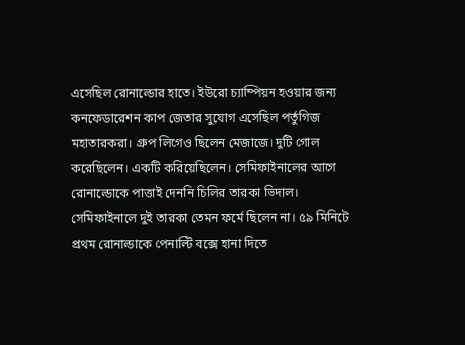এসেছিল রোনাল্ডোর হাতে। ইউরো চ্যাম্পিয়ন হওয়ার জন্য কনফেডারেশন কাপ জেতার সুযোগ এসেছিল পর্তুগিজ মহাতারকরা। গ্রুপ লিগেও ছিলেন মেজাজে। দুটি গোল করেছিলেন। একটি করিয়েছিলেন। সেমিফাইনালের আগে রোনাল্ডোকে পাত্তাই দেননি চিলির তারকা ভিদাল। সেমিফাইনালে দুই তারকা তেমন ফর্মে ছিলেন না। ৫৯ মিনিটে প্রথম রোনাল্ডাকে পেনাল্টি বক্সে হানা দিতে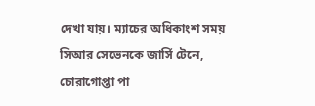দেখা যায়। ম্যাচের অধিকাংশ সময় সিআর সেভেনকে জার্সি টেনে, চোরাগোপ্তা পা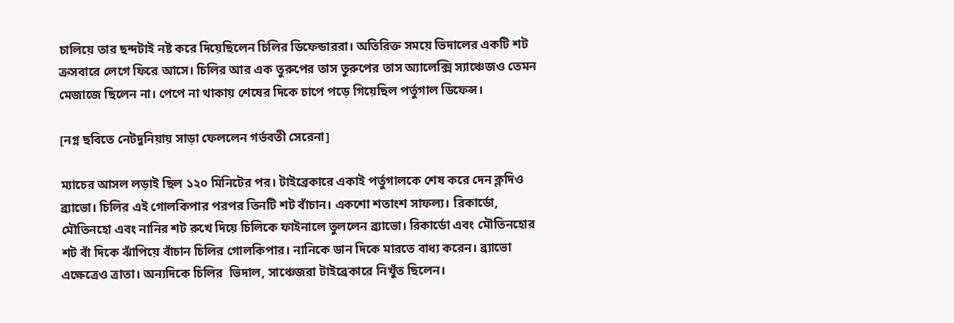চালিয়ে তার ছন্দটাই নষ্ট করে দিয়েছিলেন চিলির ডিফেন্ডাররা। অতিরিক্ত সময়ে ভিদালের একটি শট ক্রসবারে লেগে ফিরে আসে। চিলির আর এক তুরুপের তাস তুরুপের তাস অ্যালেক্সি স্যাঞ্চেজও তেমন মেজাজে ছিলেন না। পেপে না থাকায় শেষের দিকে চাপে পড়ে গিয়েছিল পর্তুগাল ডিফেন্স।

[নগ্ন ছবিতে নেটদুনিয়ায় সাড়া ফেললেন গর্ভবতী সেরেনা]

ম্যাচের আসল লড়াই ছিল ১২০ মিনিটের পর। টাইব্রেকারে একাই পর্তুগালকে শেষ করে দেন ক্লদিও ব্র্যাভো। চিলির এই গোলকিপার পরপর তিনটি শট বাঁচান। একশো শতাংশ সাফল্য। রিকার্ডো, মৌতিনহো এবং নানির শট রুখে দিয়ে চিলিকে ফাইনালে তুললেন ব্র্যাভো। রিকার্ডো এবং মৌতিনহোর শট বাঁ দিকে ঝাঁপিয়ে বাঁচান চিলির গোলকিপার। নানিকে ডান দিকে মারতে বাধ্য করেন। ব্র্যাভো এক্ষেত্রেও ত্রাতা। অন্যদিকে চিলির  ভিদাল, সাঞ্চেজরা টাইব্রেকারে নিখুঁত ছিলেন।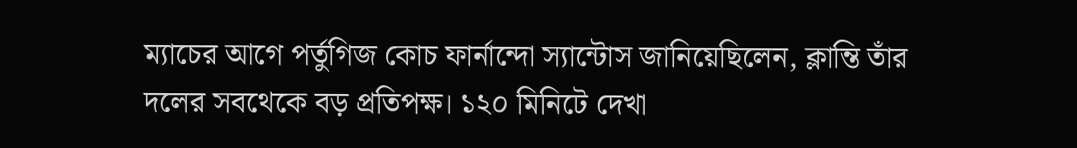ম্যাচের আগে পর্তুগিজ কোচ ফার্নান্দো স্যান্টোস জানিয়েছিলেন, ক্লান্তি তাঁর দলের সবথেকে বড় প্রতিপক্ষ। ১২০ মিনিটে দেখা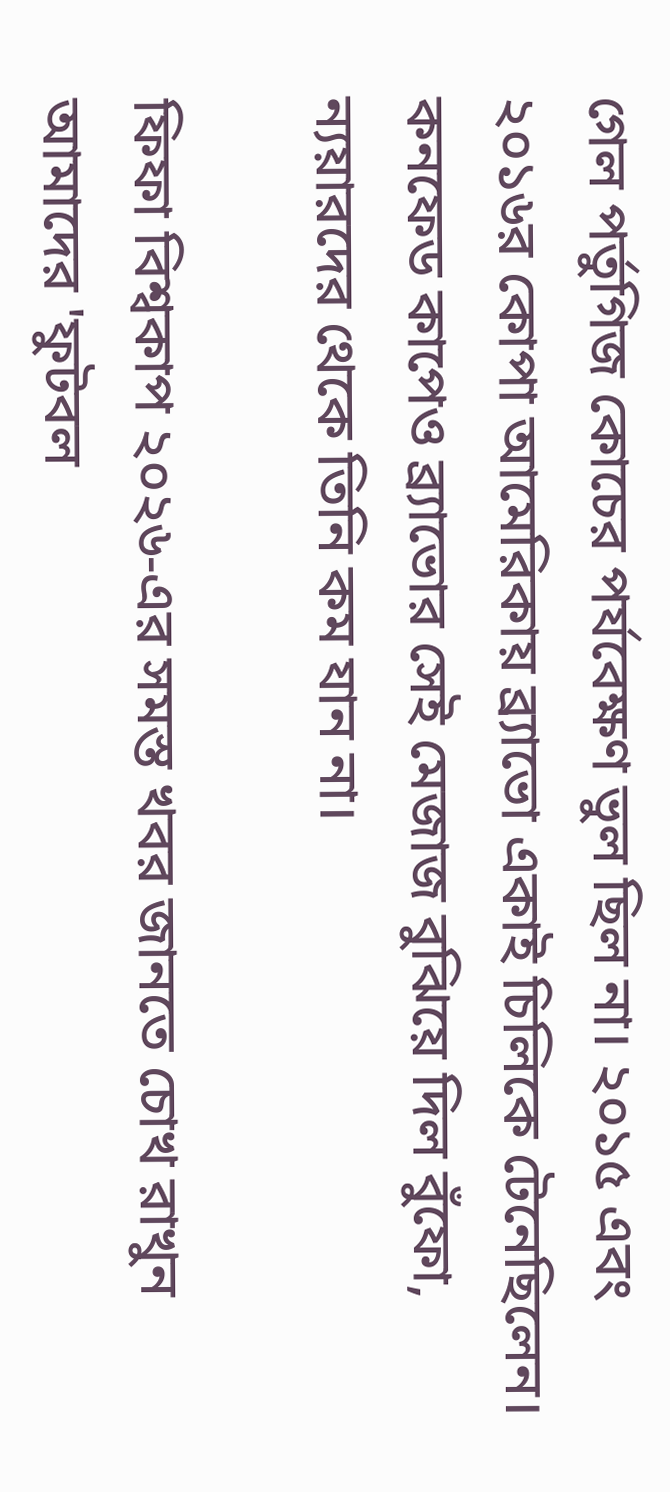গেল পর্তুগিজ কোচের পর্যবেক্ষণ ভুল ছিল না। ২০১৫ এবং ২০১৬র কোপা আমেরিকায় ব্র্যাভো একাই চিলিকে টেনেছিলেন। কনফেড কাপেও ব্র্যাভোর সেই মেজাজ বুঝিয়ে দিল বুঁফো, ন্যয়ারদের থেকে তিনি কম যান না।

ফিফা বিশ্বকাপ ২০২৬-এর সমস্ত খবর জানতে চোখ রাখুন আমাদের 'ফুটবল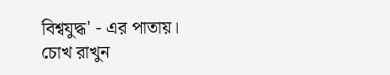বিশ্বযুদ্ধ' - এর পাতায়।
চোখ রাখুন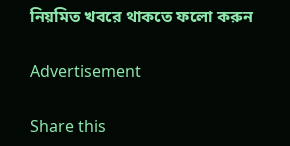নিয়মিত খবরে থাকতে ফলো করুন

Advertisement

Share this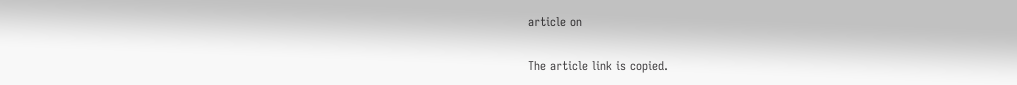article on

The article link is copied.